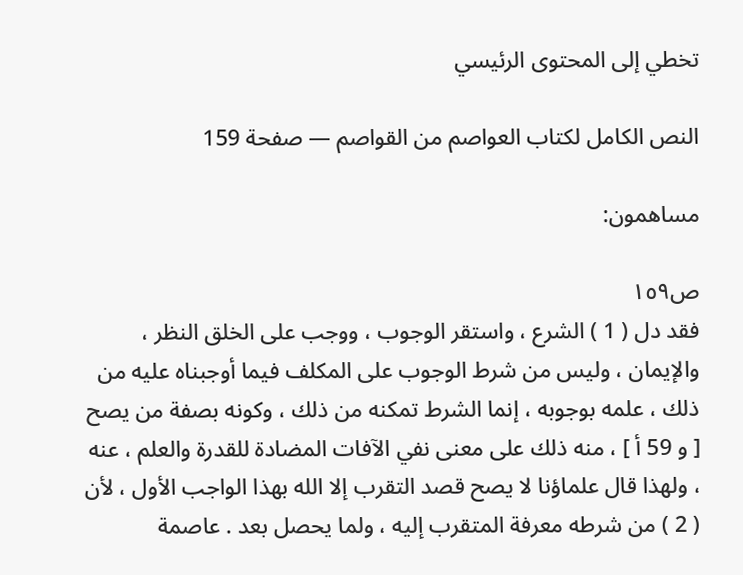تخطي إلى المحتوى الرئيسي

النص الكامل لكتاب العواصم من القواصم — صفحة 159

مساهمون:

ص١٥٩
فقد دل ( 1 ) الشرع ، واستقر الوجوب ، ووجب على الخلق النظر ، والإيمان ، وليس من شرط الوجوب على المكلف فيما أوجبناه عليه من ذلك ، علمه بوجوبه ، إنما الشرط تمكنه من ذلك ، وكونه بصفة من يصح [ و 59 أ ] ، منه ذلك على معنى نفي الآفات المضادة للقدرة والعلم ، عنه ، ولهذا قال علماؤنا لا يصح قصد التقرب إلا الله بهذا الواجب الأول ، لأن ( 2 ) من شرطه معرفة المتقرب إليه ، ولما يحصل بعد . عاصمة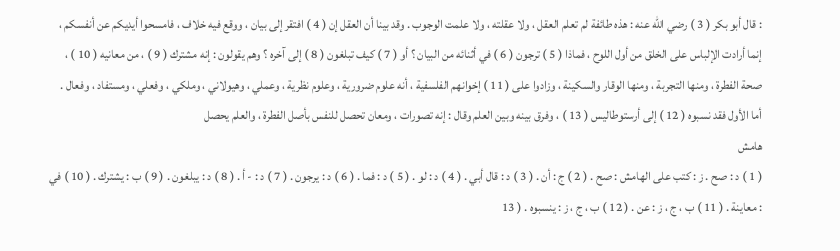: قال أبو بكر ( 3 ) رضي الله عنه : هذه طائفة لم تعلم العقل ، ولا عقلته ، ولا علمت الوجوب . وقد بينا أن العقل إن ( 4 ) افتقر إلى بيان ، ووقع فيه خلاف ، فامسحوا أيديكم عن أنفسكم ، إنما أرادت الإلباس على الخلق من أول اللوح ، فماذا ( 5 ) ترجون ( 6 ) في أثنائه من البيان ؟ أو ( 7 ) كيف تبلغون ( 8 ) إلى آخره ؟ وهم يقولون : إنه مشترك ( 9 ) ، من معانيه ( 10 ) ، صحة الفطرة ، ومنها التجربة ، ومنها الوقار والسكينة ، وزادوا على ( 11 ) إخوانهم الفلسفية ، أنه علوم ضرورية ، وعلوم نظرية ، وعملي ، وهيولاني ، وملكي ، وفعلي ، ومستفاد ، وفعال . أما الأول فقد نسبوه ( 12 ) إلى أرستوطاليس ( 13 ) ، وفرق بينه وبين العلم وقال : إنه تصورات ، ومعان تحصل للنفس بأصل الفطرة ، والعلم يحصل
هامش
( 1 ) د : صح . ز : كتب على الهامش : صح . ( 2 ) ج : أن . ( 3 ) د : قال أبي . ( 4 ) د : لو . ( 5 ) د : فما . ( 6 ) د : يرجون . ( 7 ) د : - أ . ( 8 ) د : يبلغون . ( 9 ) ب : يشترك . ( 10 ) في : معاينة . ( 11 ) ب ، ج ، ز : عن . ( 12 ) ب ، ج ، ز : ينسبوه . ( 13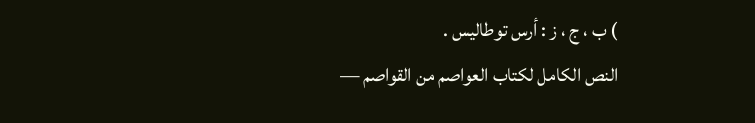) ب ، ج ، ز : أرس توطاليس .
النص الكامل لكتاب العواصم من القواصم —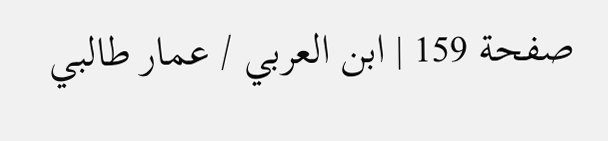صفحة 159 | ابن العربي / عمار طالبي